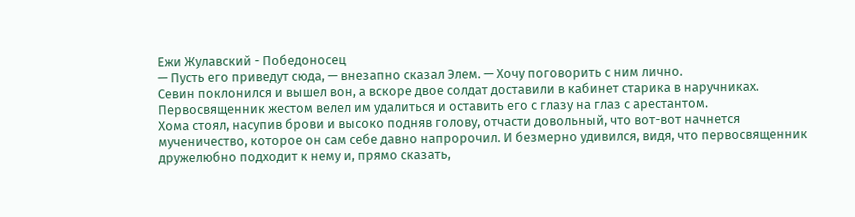Ежи Жулавский - Победоносец
— Пусть его приведут сюда, — внезапно сказал Элем. — Хочу поговорить с ним лично.
Севин поклонился и вышел вон, а вскоре двое солдат доставили в кабинет старика в наручниках. Первосвященник жестом велел им удалиться и оставить его с глазу на глаз с арестантом.
Хома стоял, насупив брови и высоко подняв голову, отчасти довольный, что вот-вот начнется мученичество, которое он сам себе давно напророчил. И безмерно удивился, видя, что первосвященник дружелюбно подходит к нему и, прямо сказать,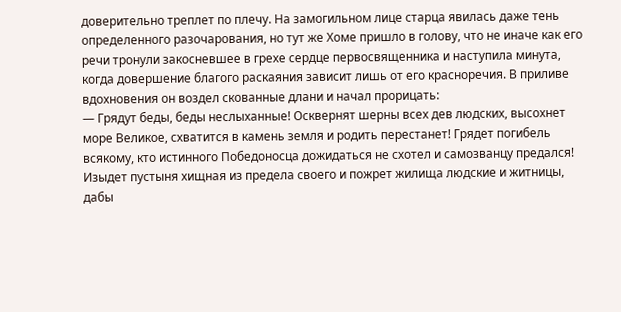доверительно треплет по плечу. На замогильном лице старца явилась даже тень определенного разочарования, но тут же Хоме пришло в голову, что не иначе как его речи тронули закосневшее в грехе сердце первосвященника и наступила минута, когда довершение благого раскаяния зависит лишь от его красноречия. В приливе вдохновения он воздел скованные длани и начал прорицать:
— Грядут беды, беды неслыханные! Осквернят шерны всех дев людских, высохнет море Великое, схватится в камень земля и родить перестанет! Грядет погибель всякому, кто истинного Победоносца дожидаться не схотел и самозванцу предался! Изыдет пустыня хищная из предела своего и пожрет жилища людские и житницы, дабы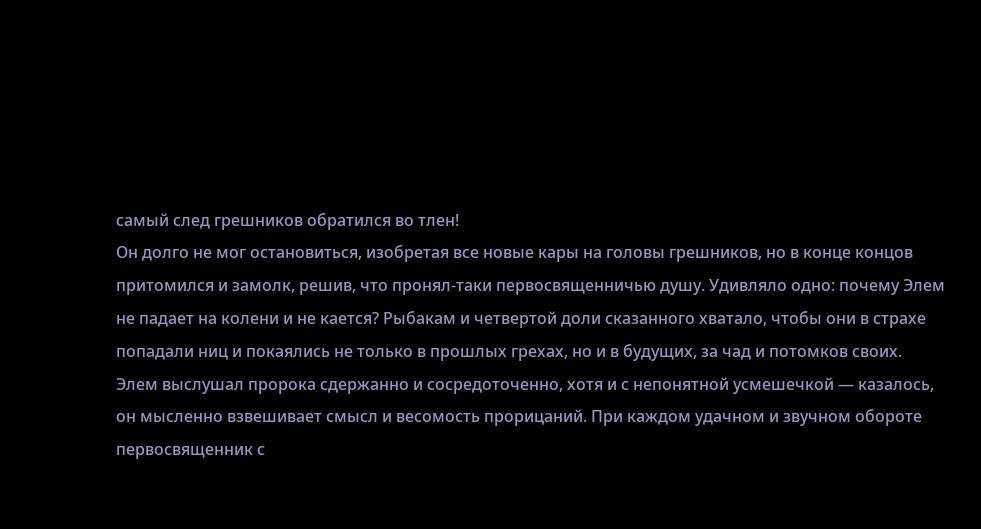самый след грешников обратился во тлен!
Он долго не мог остановиться, изобретая все новые кары на головы грешников, но в конце концов притомился и замолк, решив, что пронял-таки первосвященничью душу. Удивляло одно: почему Элем не падает на колени и не кается? Рыбакам и четвертой доли сказанного хватало, чтобы они в страхе попадали ниц и покаялись не только в прошлых грехах, но и в будущих, за чад и потомков своих.
Элем выслушал пророка сдержанно и сосредоточенно, хотя и с непонятной усмешечкой — казалось, он мысленно взвешивает смысл и весомость прорицаний. При каждом удачном и звучном обороте первосвященник с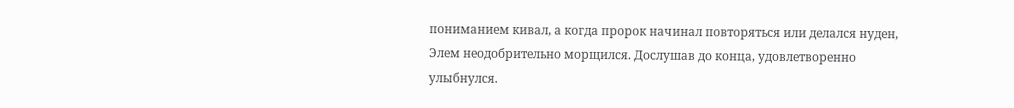пониманием кивал, а когда пророк начинал повторяться или делался нуден, Элем неодобрительно морщился. Дослушав до конца, удовлетворенно улыбнулся.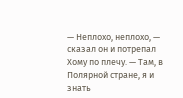— Неплохо, неплохо, — сказал он и потрепал Хому по плечу. — Там, в Полярной стране, я и знать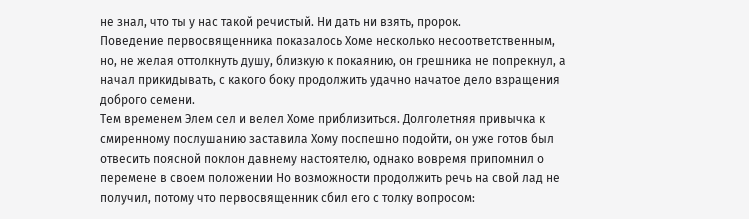не знал, что ты у нас такой речистый. Ни дать ни взять, пророк.
Поведение первосвященника показалось Хоме несколько несоответственным, но, не желая оттолкнуть душу, близкую к покаянию, он грешника не попрекнул, а начал прикидывать, с какого боку продолжить удачно начатое дело взращения доброго семени.
Тем временем Элем сел и велел Хоме приблизиться. Долголетняя привычка к смиренному послушанию заставила Хому поспешно подойти, он уже готов был отвесить поясной поклон давнему настоятелю, однако вовремя припомнил о перемене в своем положении Но возможности продолжить речь на свой лад не получил, потому что первосвященник сбил его с толку вопросом: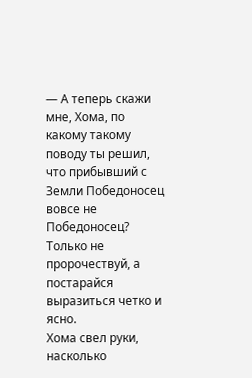— А теперь скажи мне, Хома, по какому такому поводу ты решил, что прибывший с Земли Победоносец вовсе не Победоносец? Только не пророчествуй, а постарайся выразиться четко и ясно.
Хома свел руки, насколько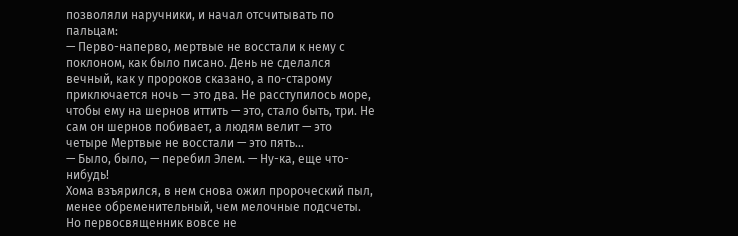позволяли наручники, и начал отсчитывать по пальцам:
— Перво-наперво, мертвые не восстали к нему с поклоном, как было писано. День не сделался вечный, как у пророков сказано, а по-старому приключается ночь — это два. Не расступилось море, чтобы ему на шернов иттить — это, стало быть, три. Не сам он шернов побивает, а людям велит — это четыре Мертвые не восстали — это пять…
— Было, было, — перебил Элем. — Ну-ка, еще что-нибудь!
Хома взъярился, в нем снова ожил пророческий пыл, менее обременительный, чем мелочные подсчеты. Но первосвященник вовсе не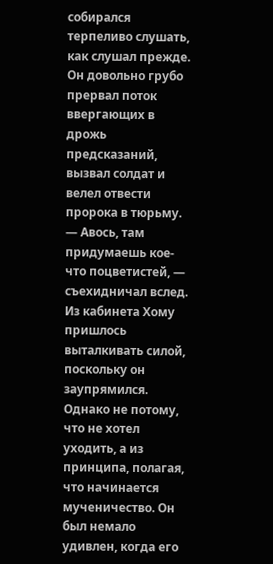собирался терпеливо слушать, как слушал прежде. Он довольно грубо прервал поток ввергающих в дрожь предсказаний, вызвал солдат и велел отвести пророка в тюрьму.
— Авось, там придумаешь кое-что поцветистей, — съехидничал вслед.
Из кабинета Хому пришлось выталкивать силой, поскольку он заупрямился. Однако не потому, что не хотел уходить, а из принципа, полагая, что начинается мученичество. Он был немало удивлен, когда его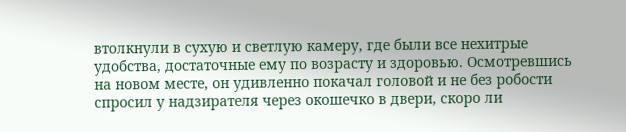втолкнули в сухую и светлую камеру, где были все нехитрые удобства, достаточные ему по возрасту и здоровью. Осмотревшись на новом месте, он удивленно покачал головой и не без робости спросил у надзирателя через окошечко в двери, скоро ли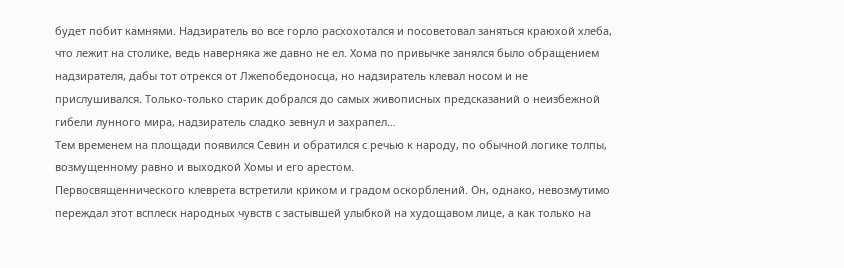будет побит камнями. Надзиратель во все горло расхохотался и посоветовал заняться краюхой хлеба, что лежит на столике, ведь наверняка же давно не ел. Хома по привычке занялся было обращением надзирателя, дабы тот отрекся от Лжепобедоносца, но надзиратель клевал носом и не прислушивался. Только-только старик добрался до самых живописных предсказаний о неизбежной гибели лунного мира, надзиратель сладко зевнул и захрапел…
Тем временем на площади появился Севин и обратился с речью к народу, по обычной логике толпы, возмущенному равно и выходкой Хомы и его арестом.
Первосвященнического клеврета встретили криком и градом оскорблений. Он, однако, невозмутимо переждал этот всплеск народных чувств с застывшей улыбкой на худощавом лице, а как только на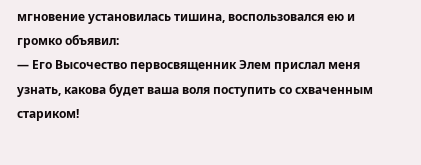мгновение установилась тишина, воспользовался ею и громко объявил:
— Его Высочество первосвященник Элем прислал меня узнать, какова будет ваша воля поступить со схваченным стариком!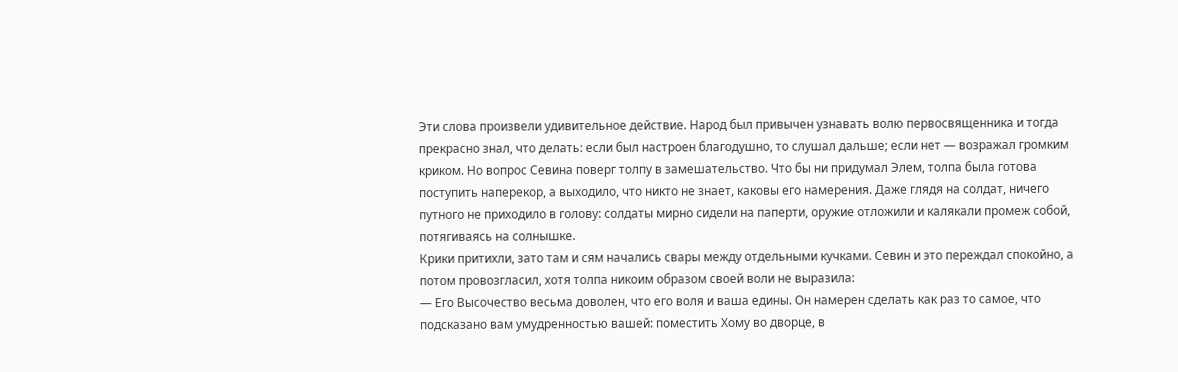Эти слова произвели удивительное действие. Народ был привычен узнавать волю первосвященника и тогда прекрасно знал, что делать: если был настроен благодушно, то слушал дальше; если нет — возражал громким криком. Но вопрос Севина поверг толпу в замешательство. Что бы ни придумал Элем, толпа была готова поступить наперекор, а выходило, что никто не знает, каковы его намерения. Даже глядя на солдат, ничего путного не приходило в голову: солдаты мирно сидели на паперти, оружие отложили и калякали промеж собой, потягиваясь на солнышке.
Крики притихли, зато там и сям начались свары между отдельными кучками. Севин и это переждал спокойно, а потом провозгласил, хотя толпа никоим образом своей воли не выразила:
— Его Высочество весьма доволен, что его воля и ваша едины. Он намерен сделать как раз то самое, что подсказано вам умудренностью вашей: поместить Хому во дворце, в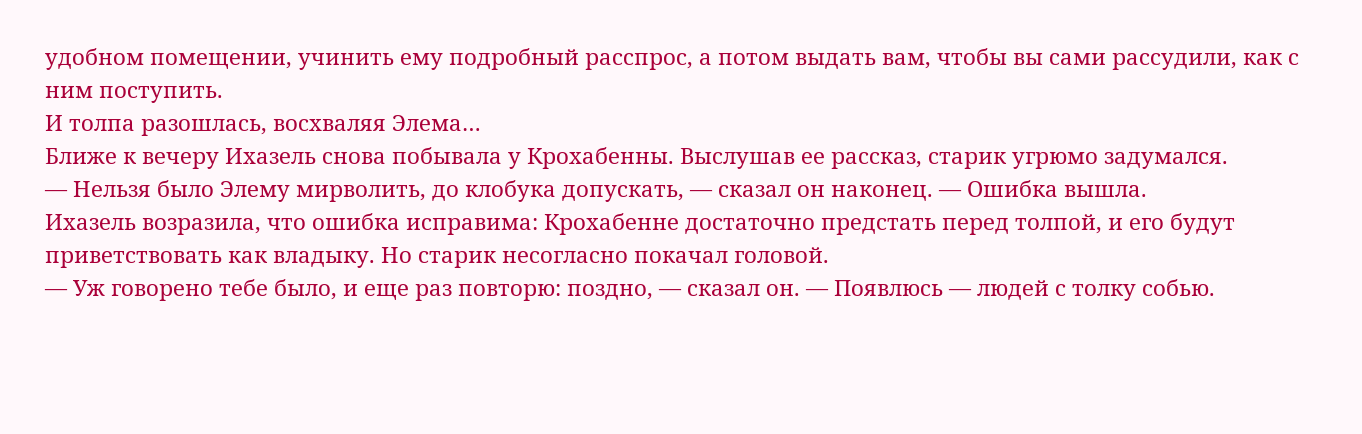удобном помещении, учинить ему подробный расспрос, а потом выдать вам, чтобы вы сами рассудили, как с ним поступить.
И толпа разошлась, восхваляя Элема…
Ближе к вечеру Ихазель снова побывала у Крохабенны. Выслушав ее рассказ, старик угрюмо задумался.
— Нельзя было Элему мирволить, до клобука допускать, — сказал он наконец. — Ошибка вышла.
Ихазель возразила, что ошибка исправима: Крохабенне достаточно предстать перед толпой, и его будут приветствовать как владыку. Но старик несогласно покачал головой.
— Уж говорено тебе было, и еще раз повторю: поздно, — сказал он. — Появлюсь — людей с толку собью.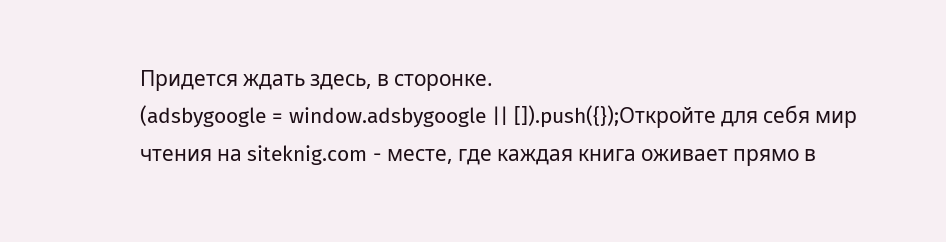Придется ждать здесь, в сторонке.
(adsbygoogle = window.adsbygoogle || []).push({});Откройте для себя мир чтения на siteknig.com - месте, где каждая книга оживает прямо в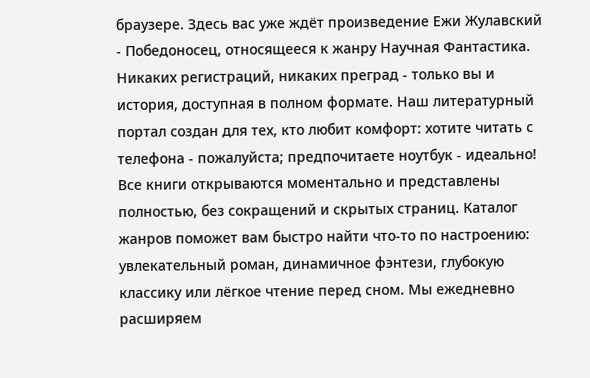браузере. Здесь вас уже ждёт произведение Ежи Жулавский - Победоносец, относящееся к жанру Научная Фантастика. Никаких регистраций, никаких преград - только вы и история, доступная в полном формате. Наш литературный портал создан для тех, кто любит комфорт: хотите читать с телефона - пожалуйста; предпочитаете ноутбук - идеально! Все книги открываются моментально и представлены полностью, без сокращений и скрытых страниц. Каталог жанров поможет вам быстро найти что-то по настроению: увлекательный роман, динамичное фэнтези, глубокую классику или лёгкое чтение перед сном. Мы ежедневно расширяем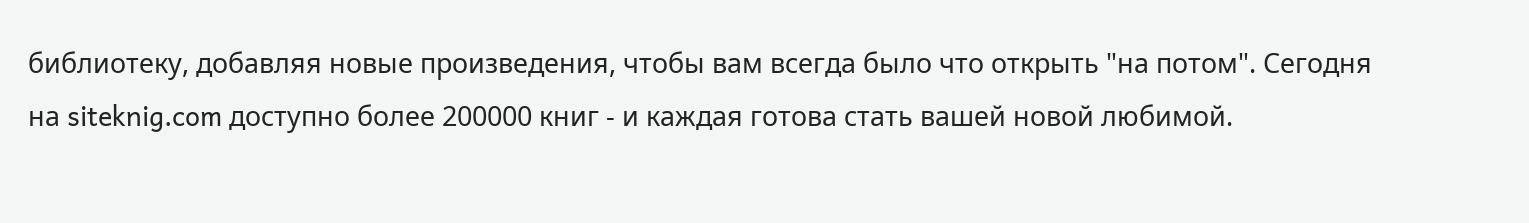библиотеку, добавляя новые произведения, чтобы вам всегда было что открыть "на потом". Сегодня на siteknig.com доступно более 200000 книг - и каждая готова стать вашей новой любимой.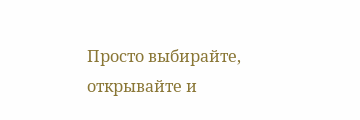Просто выбирайте, открывайте и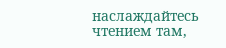наслаждайтесь чтением там,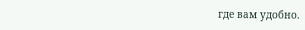где вам удобно.